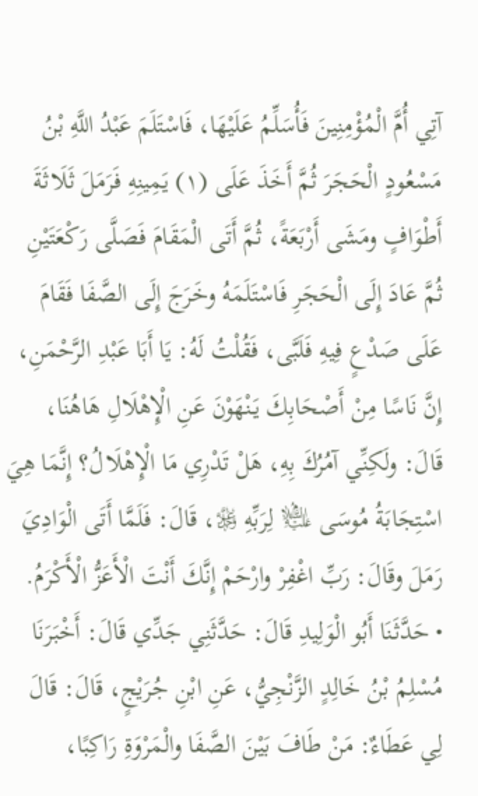آتِي أُمَّ الْمُؤْمِنِينَ فَأُسَلِّمُ عَلَيْهَا، فَاسْتَلَمَ عَبْدُ اللَّهِ بْنُ مَسْعُودٍ الْحَجَرَ ثُمَّ أَخَذَ عَلَى (١) يَمِينِهِ فَرَمَلَ ثَلَاثَةَ أَطْوَافٍ ومَشَى أَرْبَعَةً، ثُمَّ أَتَى الْمَقَامَ فَصَلَّى رَكْعَتَيْنِ ثُمَّ عَادَ إِلَى الْحَجَرِ فَاسْتَلَمَهُ وخَرَجَ إِلَى الصَّفَا فَقَامَ عَلَى صَدْعٍ فِيهِ فَلَبَّى، فَقُلْتُ لَهُ: يَا أَبَا عَبْدِ الرَّحْمَنِ، إِنَّ نَاسًا مِنْ أَصْحَابِكَ يَنْهَوْنَ عَنِ الْإِهْلَالِ هَاهُنَا، قَالَ: ولَكِنِّي آمُرُكَ بِهِ، هَلْ تَدْرِي مَا الْإِهْلَالُ؟ إِنَّمَا هِيَ اسْتِجَابَةُ مُوسَى ﵇ لِرَبِّهِ ﷿، قَالَ: فَلَمَّا أَتَى الْوَادِيَ رَمَلَ وقَالَ: رَبِّ اغْفِرْ وارْحَمْ إِنَّكَ أَنْتَ الْأَعَزُّ الْأَكْرَمُ.
• حَدَّثَنَا أَبُو الْوَلِيدِ قَالَ: حَدَّثَنِي جَدِّي قَالَ: أَخْبَرَنَا مُسْلِمُ بْنُ خَالِدٍ الزَّنْجِيُّ، عَنِ ابْنِ جُرَيْجٍ، قَالَ: قَالَ لِي عَطَاءٌ: مَنْ طَافَ بَيْنَ الصَّفَا والْمَرْوَةِ رَاكِبًا،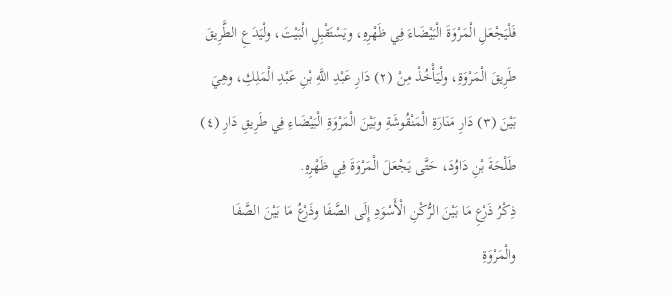فَلْيَجْعَلِ الْمَرْوَةَ الْبَيْضَاءَ فِي ظَهْرِهِ، ويَسْتَقْبِلِ الْبَيْتَ، ولْيَدَعِ الطَّرِيقَ طَرِيقَ الْمَرْوَةِ، ولْيَأْخُذْ مِنْ (٢) دَارِ عَبْدِ اللَّهِ بْنِ عَبْدِ الْمَلِكِ، وهِيَ بَيْنَ (٣) دَارِ مَنَارَةِ الْمَنْقُوشَةِ وبَيْنَ الْمَرْوَةِ الْبَيْضَاءِ فِي طَرِيقِ دَارِ (٤) طَلْحَةَ بْنِ دَاوُدَ، حَتَّى يَجْعَلَ الْمَرْوَةَ فِي ظَهْرِهِ.
ذِكْرُ ذَرْعِ مَا بَيْنَ الرُّكْنِ الْأَسْوَدِ إِلَى الصَّفَا وذَرْعُ مَا بَيْنَ الصَّفَا والْمَرْوَةِ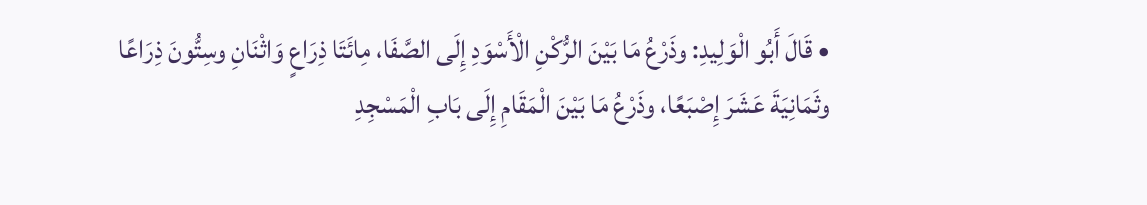• قَالَ أَبُو الْوَلِيدِ: وذَرْعُ مَا بَيْنَ الرُّكْنِ الْأَسْوَدِ إِلَى الصَّفَا، مِائَتَا ذِرَاعٍ وَاثْنَانِ وسِتُّونَ ذِرَاعًا وثَمَانِيَةَ عَشَرَ إِصْبَعًا، وذَرْعُ مَا بَيْنَ الْمَقَامِ إِلَى بَابِ الْمَسْجِدِ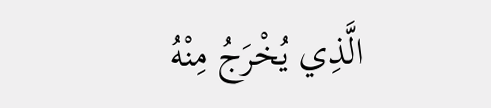الَّذِي يُخْرَجُ مِنْهُ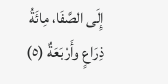إِلَى الصَّفَا، مِائَةُ ذِرَاعٍ وأَرْبَعَةٌ (٥)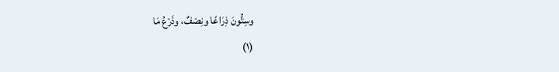وسِتُّونَ ذِرَاعًا ونِصْفٌ، وذَرْعُ مَا
(١)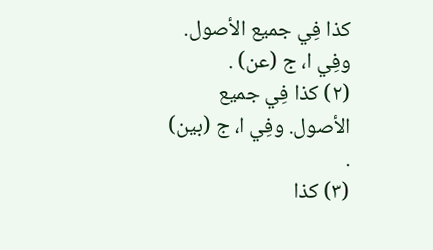كذا فِي جميع الأصول. وفِي ا، ج (عن) .
(٢) كذا فِي جميع الأصول. وفِي ا، ج (بين) .
(٣) كذا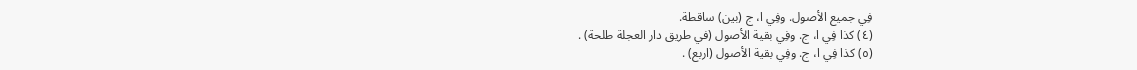فِي جميع الأصول. وفِي ا، ج (بين) ساقطة.
(٤) كذا فِي ا، ج. وفِي بقية الأصول (في طريق دار العجلة طلحة) .
(٥) كذا فِي ا، ج. وفِي بقية الأصول (اربع) .